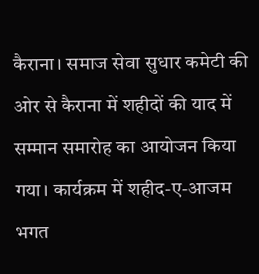कैराना। समाज सेवा सुधार कमेटी की ओर से कैराना में शहीदों की याद में सम्मान समारोह का आयोजन किया गया। कार्यक्रम में शहीद-ए-आजम भगत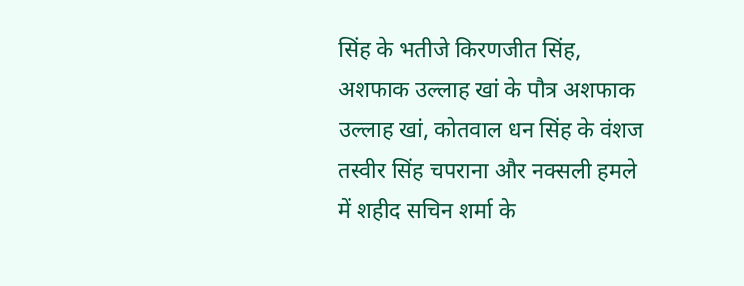सिंह के भतीजे किरणजीत सिंह, अशफाक उल्लाह खां के पौत्र अशफाक उल्लाह खां, कोतवाल धन सिंह के वंशज तस्वीर सिंह चपराना और नक्सली हमले में शहीद सचिन शर्मा के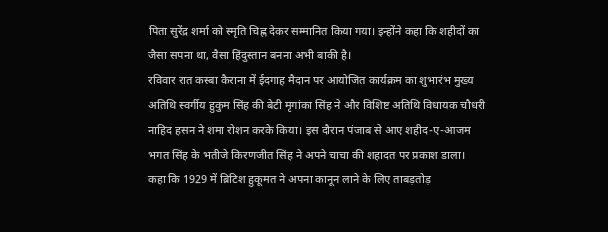पिता सुरेंद्र शर्मा को स्मृति चिह्न देकर सम्मानित किया गया। इन्होंने कहा कि शहीदों का जैसा सपना था, वैसा हिंदुस्तान बनना अभी बाकी है।
रविवार रात कस्बा कैराना में ईदगाह मैदान पर आयोजित कार्यक्रम का शुभारंभ मुख्य अतिथि स्वर्गीय हुकुम सिंह की बेटी मृगांका सिंह ने और विशिष्ट अतिथि विधायक चौधरी नाहिद हसन ने शमा रोशन करके किया। इस दौरान पंजाब से आए शहीद-ए-आजम भगत सिंह के भतीजे किरणजीत सिंह ने अपने चाचा की शहादत पर प्रकाश डाला।
कहा कि 1929 में ब्रिटिश हुकूमत ने अपना कानून लाने के लिए ताबड़तोड़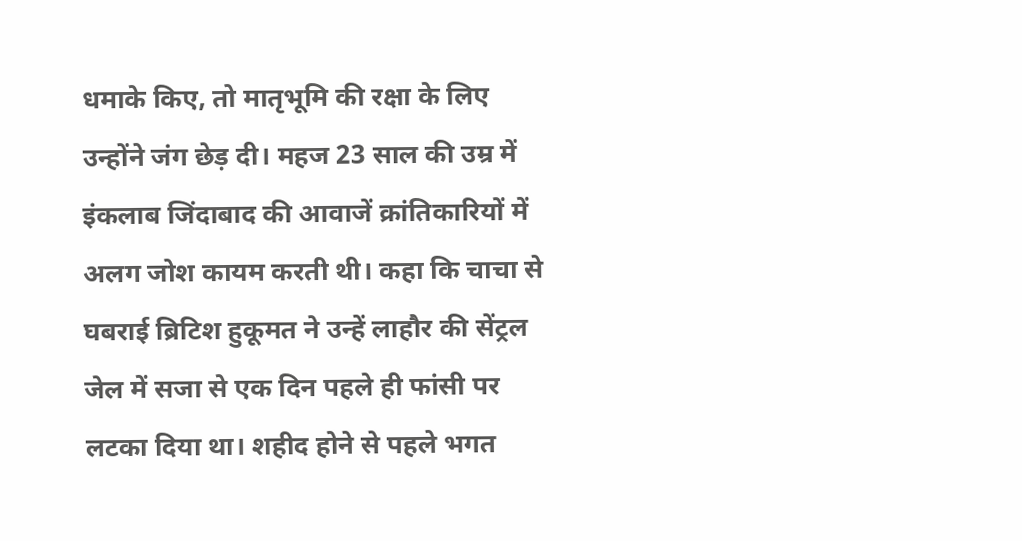धमाके किए, तो मातृभूमि की रक्षा के लिए उन्होंने जंग छेड़ दी। महज 23 साल की उम्र में इंकलाब जिंदाबाद की आवाजें क्रांतिकारियों में अलग जोश कायम करती थी। कहा कि चाचा से घबराई ब्रिटिश हुकूमत ने उन्हें लाहौर की सेंट्रल जेल में सजा से एक दिन पहले ही फांसी पर लटका दिया था। शहीद होने से पहले भगत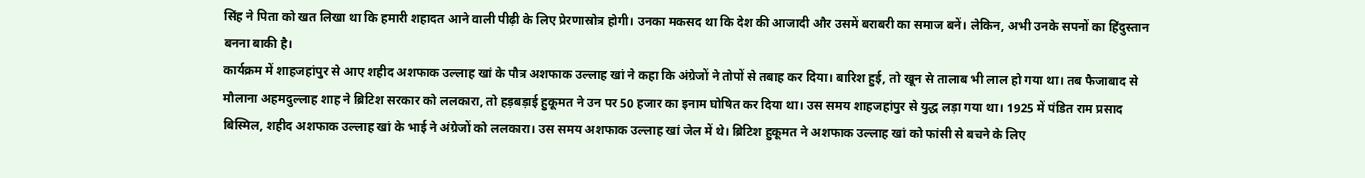सिंह ने पिता को खत लिखा था कि हमारी शहादत आने वाली पीढ़ी के लिए प्रेरणास्रोत्र होगी। उनका मकसद था कि देश की आजादी और उसमें बराबरी का समाज बनें। लेकिन, अभी उनके सपनों का हिंदुस्तान बनना बाकी है।
कार्यक्रम में शाहजहांपुर से आए शहीद अशफाक उल्लाह खां के पौत्र अशफाक उल्लाह खां ने कहा कि अंग्रेजों ने तोपों से तबाह कर दिया। बारिश हुई, तो खून से तालाब भी लाल हो गया था। तब फैजाबाद से मौलाना अहमदुल्लाह शाह ने ब्रिटिश सरकार को ललकारा, तो हड़बड़ाई हुकूमत ने उन पर 50 हजार का इनाम घोषित कर दिया था। उस समय शाहजहांपुर से युद्ध लड़ा गया था। 1925 में पंडित राम प्रसाद बिस्मिल, शहीद अशफाक उल्लाह खां के भाई ने अंग्रेजों को ललकारा। उस समय अशफाक उल्लाह खां जेल में थे। ब्रिटिश हुकूमत ने अशफाक उल्लाह खां को फांसी से बचने के लिए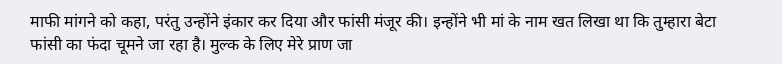माफी मांगने को कहा, परंतु उन्होंने इंकार कर दिया और फांसी मंजूर की। इन्होंने भी मां के नाम खत लिखा था कि तुम्हारा बेटा फांसी का फंदा चूमने जा रहा है। मुल्क के लिए मेरे प्राण जा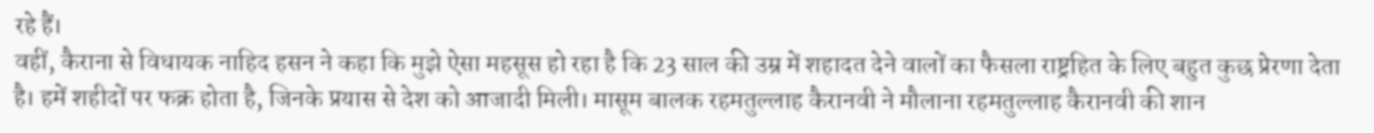रहे हैं।
वहीं, कैराना से विधायक नाहिद हसन ने कहा कि मुझे ऐसा महसूस हो रहा है कि 23 साल की उम्र में शहादत देने वालों का फैसला राष्ट्रहित के लिए बहुत कुछ प्रेरणा देता है। हमें शहीदों पर फक्र होता है, जिनके प्रयास से देश को आजादी मिली। मासूम बालक रहमतुल्लाह कैरानवी ने मौलाना रहमतुल्लाह कैरानवी की शान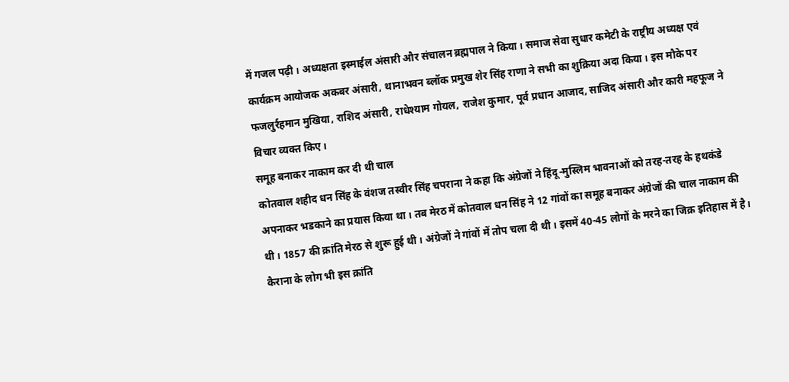में गजल पढ़ी। अध्यक्षता इस्माईल अंसारी और संचालन ब्रह्मपाल ने किया। समाज सेवा सुधार कमेटी के राष्ट्रीय अध्यक्ष एवं कार्यक्रम आयोजक अकबर अंसारी, थानाभवन ब्लॉक प्रमुख शेर सिंह राणा ने सभी का शुक्रिया अदा किया। इस मौके पर फजलुर्रहमान मुखिया, राशिद अंसारी, राधेश्याम गोयल, राजेश कुमार, पूर्व प्रधान आजाद, साजिद अंसारी और कारी महफूज ने विचार व्यक्त किए।
समूह बनाकर नाकाम कर दी थी चाल
कोतवाल शहीद धन सिंह के वंशज तस्वीर सिंह चपराना ने कहा कि अंग्रेजों ने हिंदू-मुस्लिम भावनाओं को तरह-तरह के हथकंडे अपनाकर भडकाने का प्रयास किया था। तब मेरठ में कोतवाल धन सिंह ने 12 गांवों का समूह बनाकर अंग्रेजों की चाल नाकाम की थी। 1857 की क्रांति मेरठ से शुरू हुई थी। अंग्रेजों ने गांवों में तोप चला दी थी। इसमें 40-45 लोगों के मरने का जिक्र इतिहास में है। कैराना के लोग भी इस क्रांति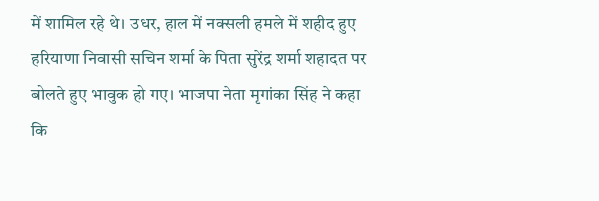में शामिल रहे थे। उधर, हाल में नक्सली हमले में शहीद हुए हरियाणा निवासी सचिन शर्मा के पिता सुरेंद्र शर्मा शहादत पर बोलते हुए भावुक हो गए। भाजपा नेता मृगांका सिंह ने कहा कि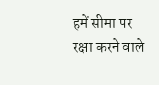हमें सीमा पर रक्षा करने वाले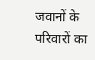जवानों के परिवारों का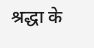श्रद्धा के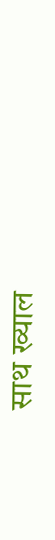साथ ख्याल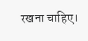रखना चाहिए।